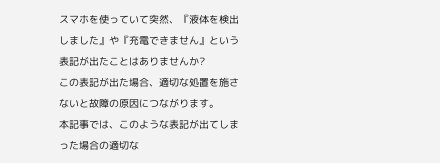スマホを使っていて突然、『液体を検出しました』や『充電できません』という表記が出たことはありませんか?
この表記が出た場合、適切な処置を施さないと故障の原因につながります。
本記事では、このような表記が出てしまった場合の適切な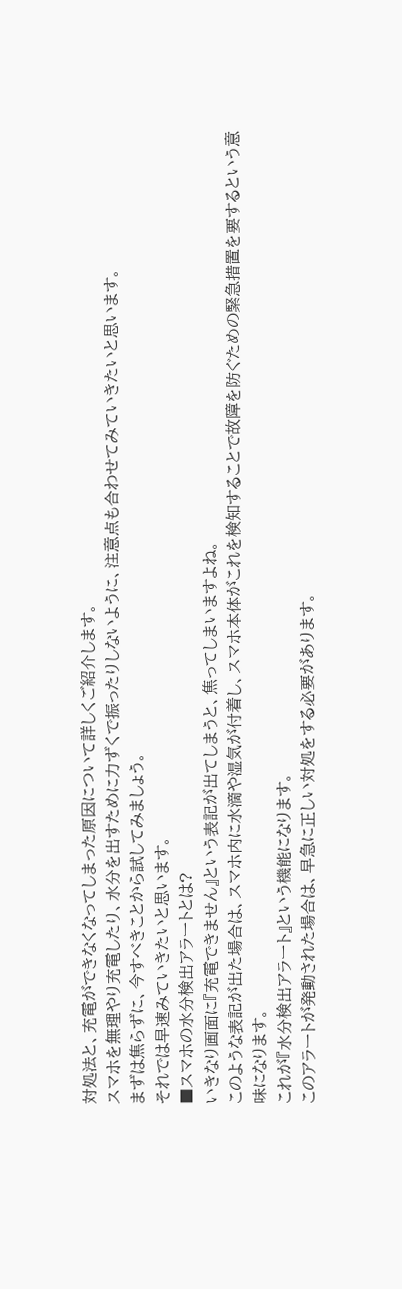対処法と、充電ができなくなってしまった原因について詳しくご紹介します。
スマホを無理やり充電したり、水分を出すために力ずくで振ったりしないように、注意点も合わせてみていきたいと思います。
まずは焦らずに、今すべきことから試してみましょう。
それでは早速みていきたいと思います。
■スマホの水分検出アラートとは?
いきなり画面に『充電できません』という表記が出てしまうと、焦ってしまいますよね。
このような表記が出た場合は、スマホ内に水滴や湿気が付着し、スマホ本体がこれを検知することで故障を防ぐための緊急措置を要するという意味になります。
これが『水分検出アラート』という機能になります。
このアラートが発動された場合は、早急に正しい対処をする必要があります。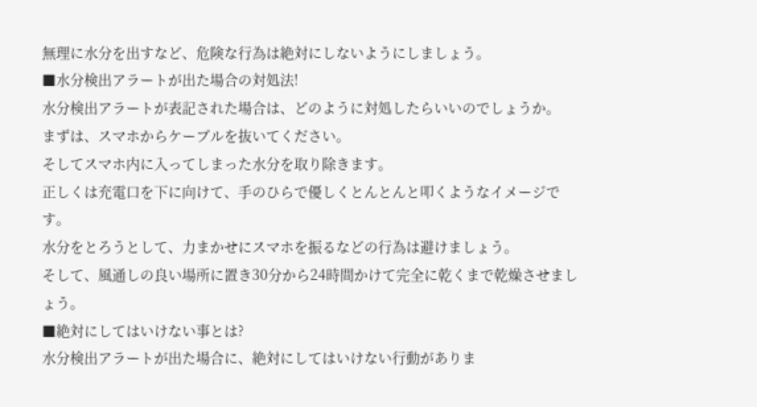無理に水分を出すなど、危険な行為は絶対にしないようにしましょう。
■水分検出アラートが出た場合の対処法!
水分検出アラートが表記された場合は、どのように対処したらいいのでしょうか。
まずは、スマホからケーブルを抜いてください。
そしてスマホ内に入ってしまった水分を取り除きます。
正しくは充電口を下に向けて、手のひらで優しくとんとんと叩くようなイメージです。
水分をとろうとして、力まかせにスマホを振るなどの行為は避けましょう。
そして、風通しの良い場所に置き30分から24時間かけて完全に乾くまで乾燥させましょう。
■絶対にしてはいけない事とは?
水分検出アラートが出た場合に、絶対にしてはいけない行動がありま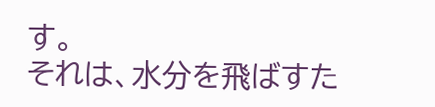す。
それは、水分を飛ばすた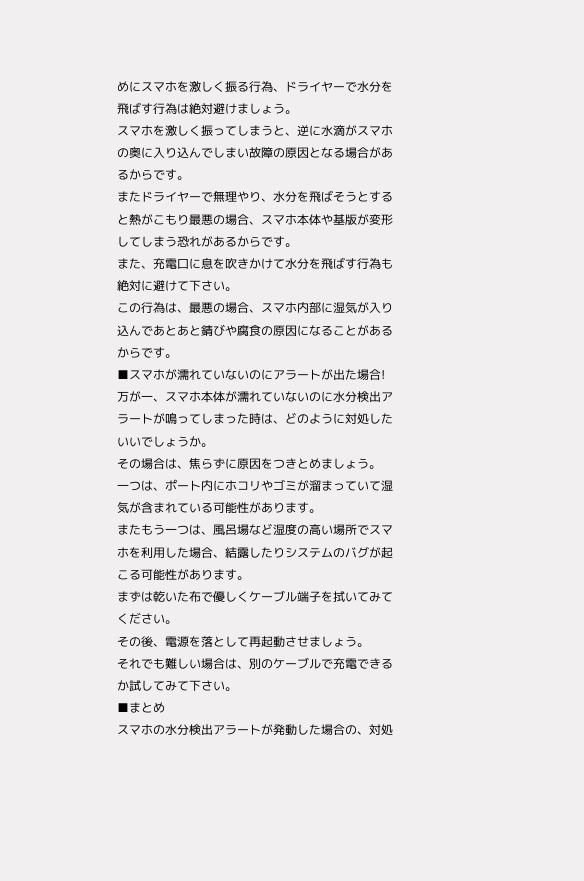めにスマホを激しく振る行為、ドライヤーで水分を飛ばす行為は絶対避けましょう。
スマホを激しく振ってしまうと、逆に水滴がスマホの奥に入り込んでしまい故障の原因となる場合があるからです。
またドライヤーで無理やり、水分を飛ばそうとすると熱がこもり最悪の場合、スマホ本体や基版が変形してしまう恐れがあるからです。
また、充電口に息を吹きかけて水分を飛ばす行為も絶対に避けて下さい。
この行為は、最悪の場合、スマホ内部に湿気が入り込んであとあと錆びや腐食の原因になることがあるからです。
■スマホが濡れていないのにアラートが出た場合!
万が一、スマホ本体が濡れていないのに水分検出アラートが鳴ってしまった時は、どのように対処したいいでしょうか。
その場合は、焦らずに原因をつきとめましょう。
一つは、ポート内にホコリやゴミが溜まっていて湿気が含まれている可能性があります。
またもう一つは、風呂場など湿度の高い場所でスマホを利用した場合、結露したりシステムのバグが起こる可能性があります。
まずは乾いた布で優しくケーブル端子を拭いてみてください。
その後、電源を落として再起動させましょう。
それでも難しい場合は、別のケーブルで充電できるか試してみて下さい。
■まとめ
スマホの水分検出アラートが発動した場合の、対処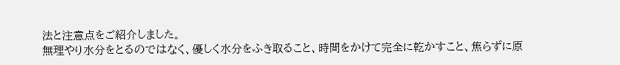法と注意点をご紹介しました。
無理やり水分をとるのではなく、優しく水分をふき取ること、時間をかけて完全に乾かすこと、焦らずに原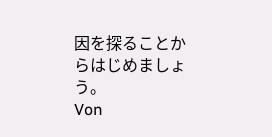因を探ることからはじめましょう。
Von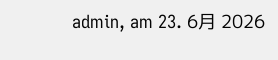admin, am 23. 6月 2026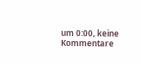um 0:00, keine Kommentare